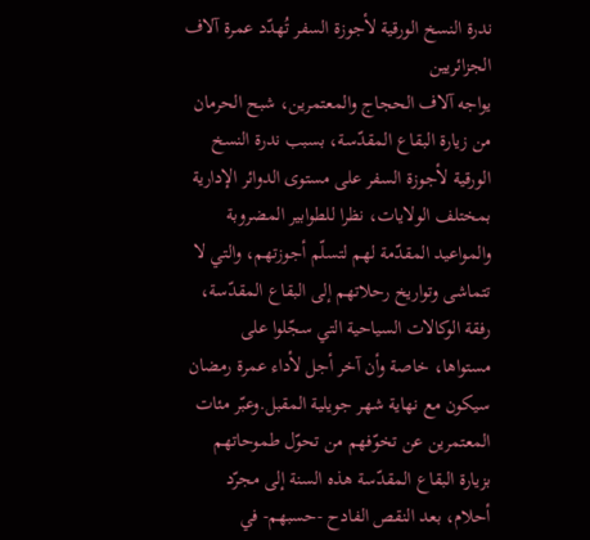ندرة النسخ الورقية لأجوزة السفر تُهدّد عمرة آلاف الجزائريين
يواجه آلاف الحجاج والمعتمرين، شبح الحرمان من زيارة البقاع المقدّسة، بسبب ندرة النسخ الورقية لأجوزة السفر على مستوى الدوائر الإدارية بمختلف الولايات، نظرا للطوابير المضروبة والمواعيد المقدّمة لهم لتسلّم أجوزتهم، والتي لا تتماشى وتواريخ رحلاتهم إلى البقاع المقدّسة، رفقة الوكالات السياحية التي سجّلوا على مستواها، خاصة وأن آخر أجل لأداء عمرة رمضان سيكون مع نهاية شهر جويلية المقبل.وعبّر مئات المعتمرين عن تخوّفهم من تحوّل طموحاتهم بزيارة البقاع المقدّسة هذه السنة إلى مجرّد أحلام، بعد النقص الفادح -حسبهم- في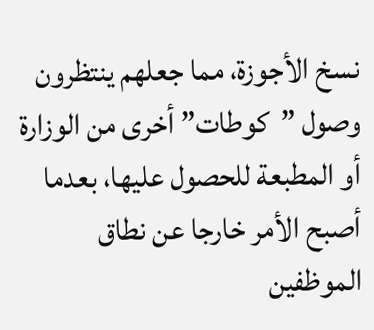نسخ الأجوزة، مما جعلهم ينتظرون وصول ”كوطات” أخرى من الوزارة أو المطبعة للحصول عليها، بعدما أصبح الأمر خارجا عن نطاق الموظفين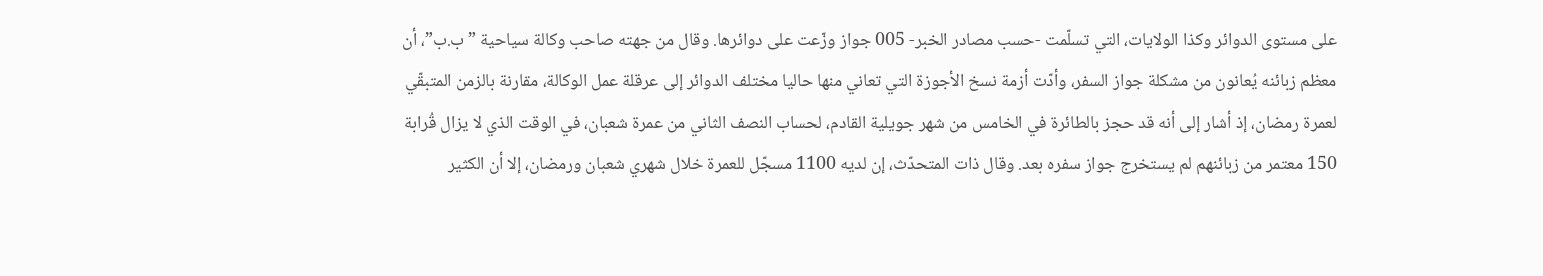على مستوى الدوائر وكذا الولايات، التي تسلّمت -حسب مصادر الخبر- 005 جواز وزّعت على دوائرها. وقال من جهته صاحب وكالة سياحية ”ب.ب”، أن معظم زبائنه يُعانون من مشكلة جواز السفر، وأدّت أزمة نسخ الأجوزة التي تعاني منها حاليا مختلف الدوائر إلى عرقلة عمل الوكالة، مقارنة بالزمن المتبقّي لعمرة رمضان، إذ أشار إلى أنه قد حجز بالطائرة في الخامس من شهر جويلية القادم، لحساب النصف الثاني من عمرة شعبان، في الوقت الذي لا يزال قُرابة 150 معتمر من زبائنهم لم يستخرج جواز سفره بعد. وقال ذات المتحدّث، إن لديه 1100 مسجّل للعمرة خلال شهري شعبان ورمضان، إلا أن الكثير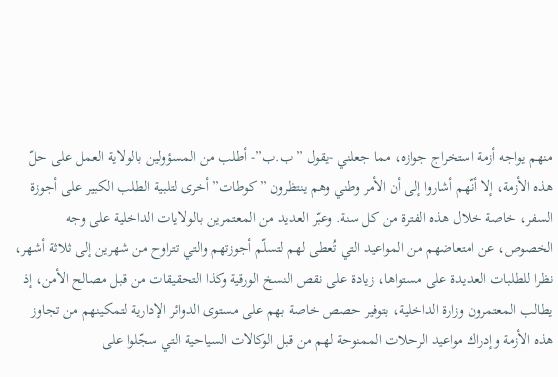منهم يواجه أزمة استخراج جوازه، مما جعلني -يقول ”ب.ب”- أطلب من المسؤولين بالولاية العمل على حلّ هذه الأزمة، إلا أنّهم أشاروا إلى أن الأمر وطني وهم ينتظرون ”كوطات” أخرى لتلبية الطلب الكبير على أجوزة السفر، خاصة خلال هذه الفترة من كل سنة. وعبّر العديد من المعتمرين بالولايات الداخلية على وجه الخصوص، عن امتعاضهم من المواعيد التي تُعطى لهم لتسلّم أجوزتهم والتي تتراوح من شهرين إلى ثلاثة أشهر، نظرا للطلبات العديدة على مستواها، زيادة على نقص النسخ الورقية وكذا التحقيقات من قبل مصالح الأمن، إذ يطالب المعتمرون وزارة الداخلية، بتوفير حصص خاصة بهم على مستوى الدوائر الإدارية لتمكينهم من تجاوز هذه الأزمة وإدراك مواعيد الرحلات الممنوحة لهم من قبل الوكالات السياحية التي سجّلوا على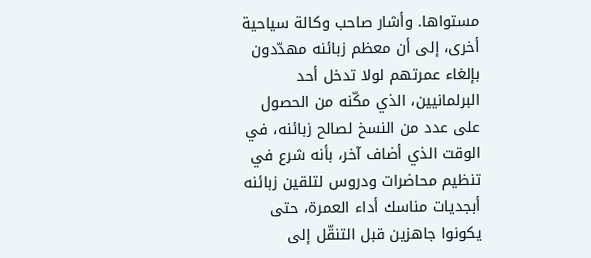مستواها. وأشار صاحب وكالة سياحية أخرى، إلى أن معظم زبائنه مهدّدون بإلغاء عمرتهم لولا تدخل أحد البرلمانيين، الذي مكّنه من الحصول على عدد من النسخ لصالح زبائنه، في الوقت الذي أضاف آخر، بأنه شرع في تنظيم محاضرات ودروس لتلقين زبائنه أبجديات مناسك أداء العمرة، حتى يكونوا جاهزين قبل التنقّل إلى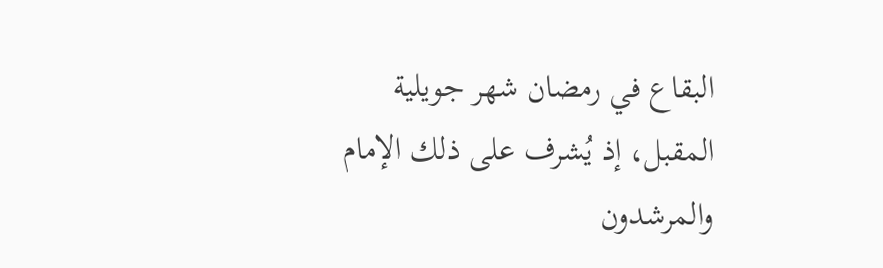البقاع في رمضان شهر جويلية المقبل، إذ يُشرف على ذلك الإمام والمرشدون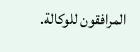المرافقون للوكالة.